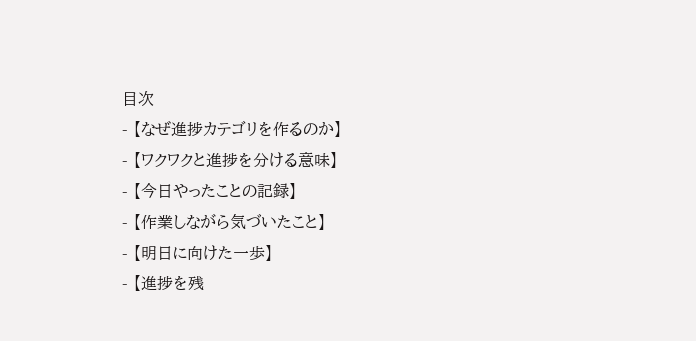目次
- 【なぜ進捗カテゴリを作るのか】
- 【ワクワクと進捗を分ける意味】
- 【今日やったことの記録】
- 【作業しながら気づいたこと】
- 【明日に向けた一歩】
- 【進捗を残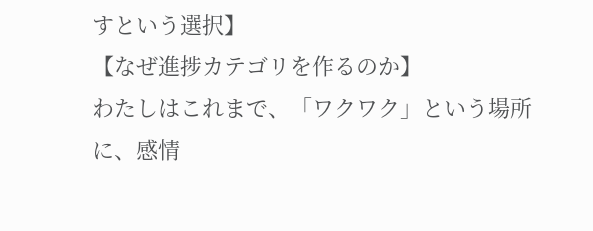すという選択】
【なぜ進捗カテゴリを作るのか】
わたしはこれまで、「ワクワク」という場所に、感情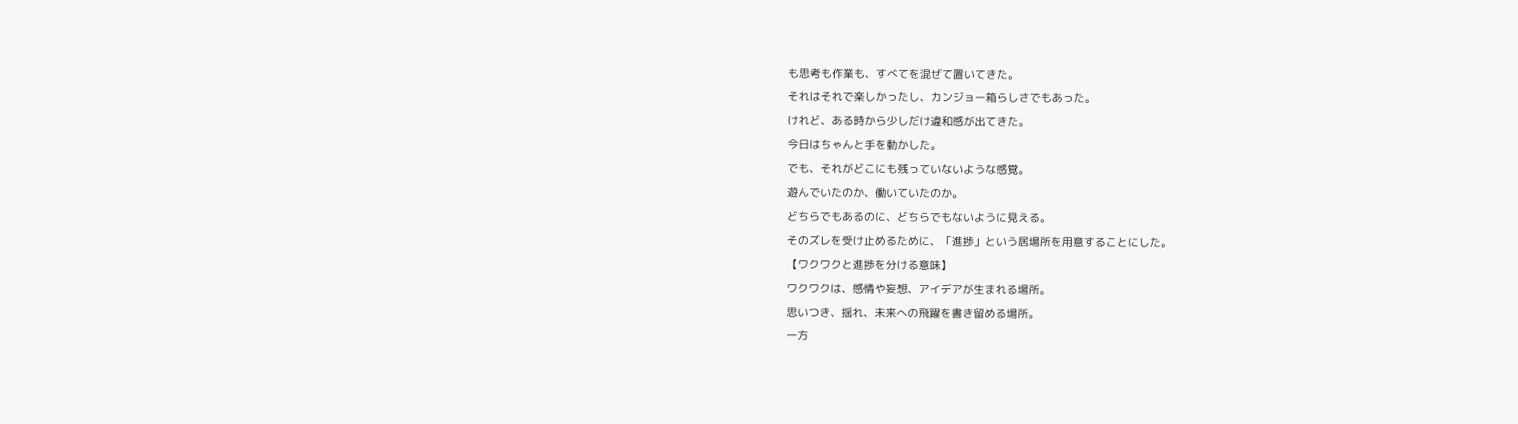も思考も作業も、すべてを混ぜて置いてきた。
それはそれで楽しかったし、カンジョー箱らしさでもあった。
けれど、ある時から少しだけ違和感が出てきた。
今日はちゃんと手を動かした。
でも、それがどこにも残っていないような感覚。
遊んでいたのか、働いていたのか。
どちらでもあるのに、どちらでもないように見える。
そのズレを受け止めるために、「進捗」という居場所を用意することにした。
【ワクワクと進捗を分ける意味】
ワクワクは、感情や妄想、アイデアが生まれる場所。
思いつき、揺れ、未来への飛躍を書き留める場所。
一方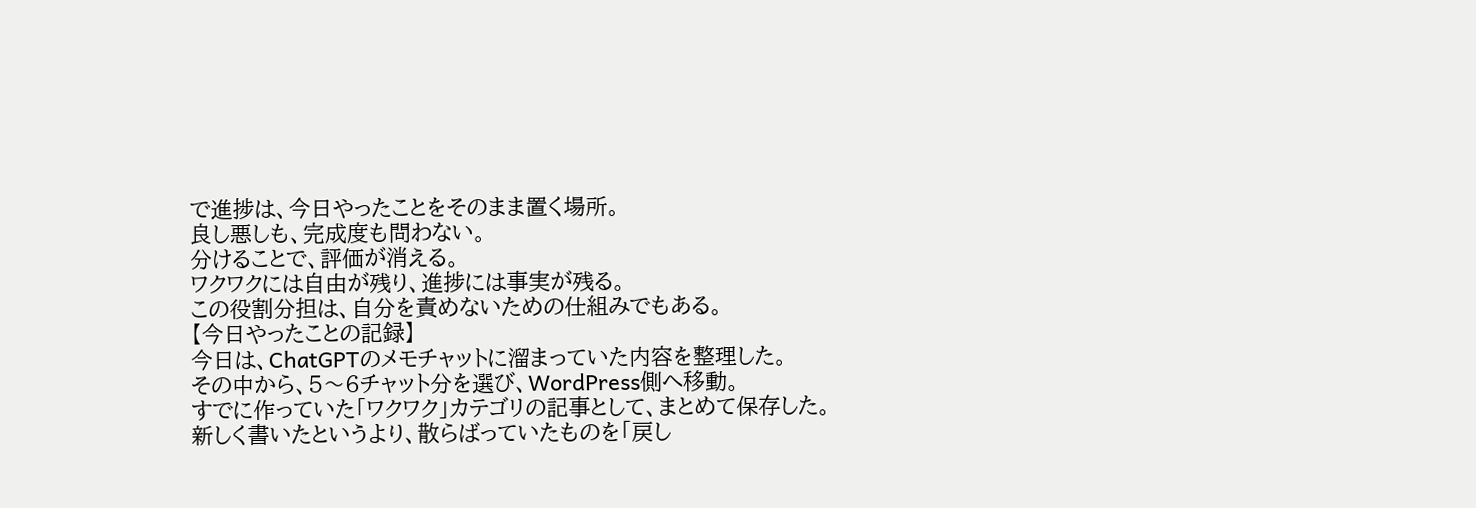で進捗は、今日やったことをそのまま置く場所。
良し悪しも、完成度も問わない。
分けることで、評価が消える。
ワクワクには自由が残り、進捗には事実が残る。
この役割分担は、自分を責めないための仕組みでもある。
【今日やったことの記録】
今日は、ChatGPTのメモチャットに溜まっていた内容を整理した。
その中から、5〜6チャット分を選び、WordPress側へ移動。
すでに作っていた「ワクワク」カテゴリの記事として、まとめて保存した。
新しく書いたというより、散らばっていたものを「戻し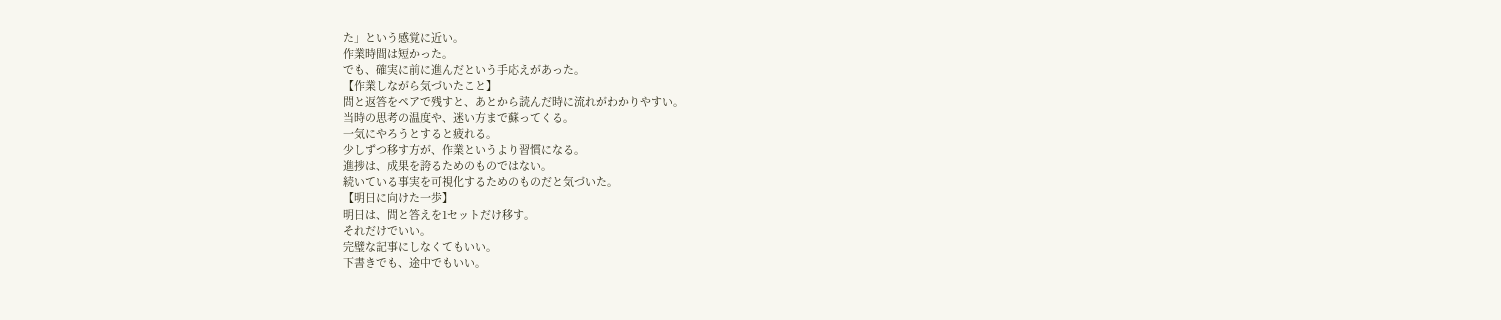た」という感覚に近い。
作業時間は短かった。
でも、確実に前に進んだという手応えがあった。
【作業しながら気づいたこと】
問と返答をペアで残すと、あとから読んだ時に流れがわかりやすい。
当時の思考の温度や、迷い方まで蘇ってくる。
一気にやろうとすると疲れる。
少しずつ移す方が、作業というより習慣になる。
進捗は、成果を誇るためのものではない。
続いている事実を可視化するためのものだと気づいた。
【明日に向けた一歩】
明日は、問と答えを1セットだけ移す。
それだけでいい。
完璧な記事にしなくてもいい。
下書きでも、途中でもいい。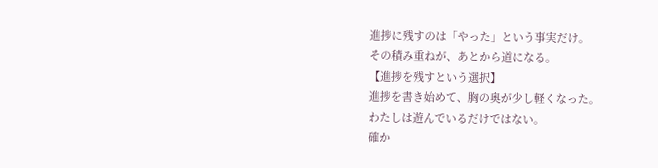進捗に残すのは「やった」という事実だけ。
その積み重ねが、あとから道になる。
【進捗を残すという選択】
進捗を書き始めて、胸の奥が少し軽くなった。
わたしは遊んでいるだけではない。
確か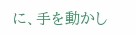に、手を動かし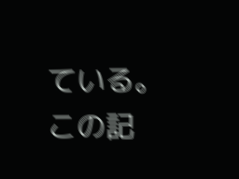ている。
この記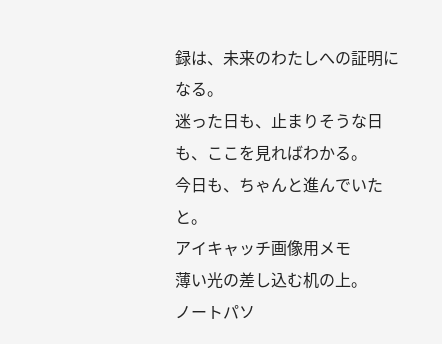録は、未来のわたしへの証明になる。
迷った日も、止まりそうな日も、ここを見ればわかる。
今日も、ちゃんと進んでいたと。
アイキャッチ画像用メモ
薄い光の差し込む机の上。
ノートパソ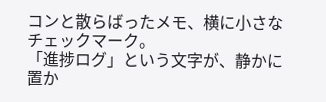コンと散らばったメモ、横に小さなチェックマーク。
「進捗ログ」という文字が、静かに置か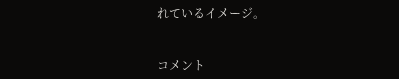れているイメージ。


コメント